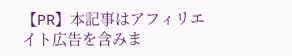【PR】本記事はアフィリエイト広告を含みま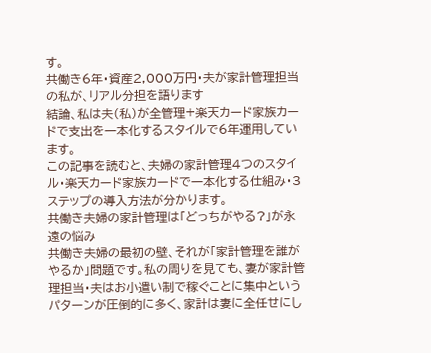す。
共働き6年・資産2,000万円・夫が家計管理担当の私が、リアル分担を語ります
結論、私は夫(私)が全管理+楽天カード家族カードで支出を一本化するスタイルで6年運用しています。
この記事を読むと、夫婦の家計管理4つのスタイル・楽天カード家族カードで一本化する仕組み・3ステップの導入方法が分かります。
共働き夫婦の家計管理は「どっちがやる?」が永遠の悩み
共働き夫婦の最初の壁、それが「家計管理を誰がやるか」問題です。私の周りを見ても、妻が家計管理担当・夫はお小遣い制で稼ぐことに集中というパターンが圧倒的に多く、家計は妻に全任せにし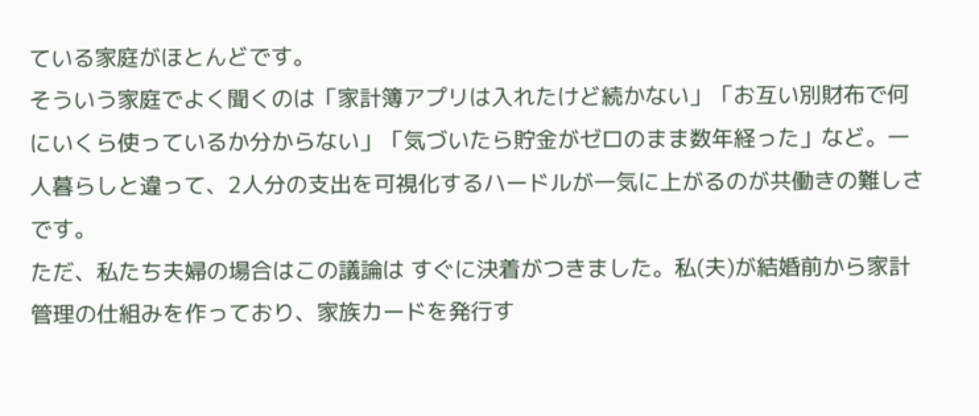ている家庭がほとんどです。
そういう家庭でよく聞くのは「家計簿アプリは入れたけど続かない」「お互い別財布で何にいくら使っているか分からない」「気づいたら貯金がゼロのまま数年経った」など。一人暮らしと違って、2人分の支出を可視化するハードルが一気に上がるのが共働きの難しさです。
ただ、私たち夫婦の場合はこの議論は すぐに決着がつきました。私(夫)が結婚前から家計管理の仕組みを作っており、家族カードを発行す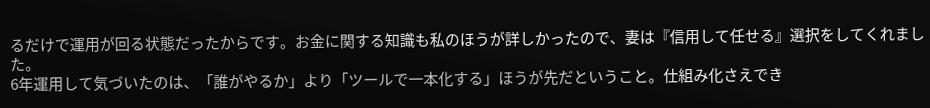るだけで運用が回る状態だったからです。お金に関する知識も私のほうが詳しかったので、妻は『信用して任せる』選択をしてくれました。
6年運用して気づいたのは、「誰がやるか」より「ツールで一本化する」ほうが先だということ。仕組み化さえでき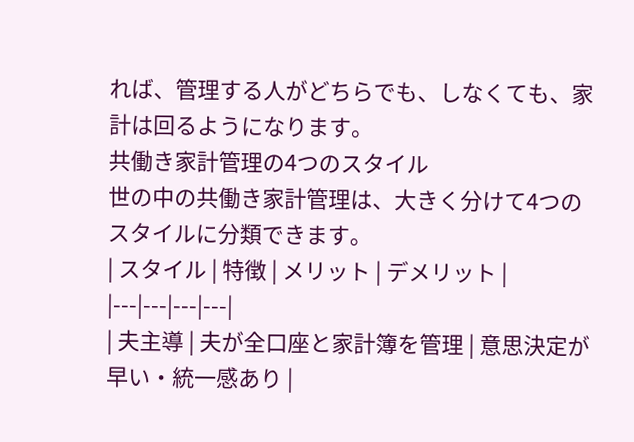れば、管理する人がどちらでも、しなくても、家計は回るようになります。
共働き家計管理の4つのスタイル
世の中の共働き家計管理は、大きく分けて4つのスタイルに分類できます。
| スタイル | 特徴 | メリット | デメリット |
|---|---|---|---|
| 夫主導 | 夫が全口座と家計簿を管理 | 意思決定が早い・統一感あり |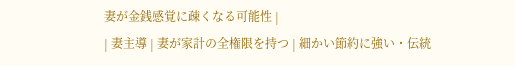妻が金銭感覚に疎くなる可能性 |
| 妻主導 | 妻が家計の全権限を持つ | 細かい節約に強い・伝統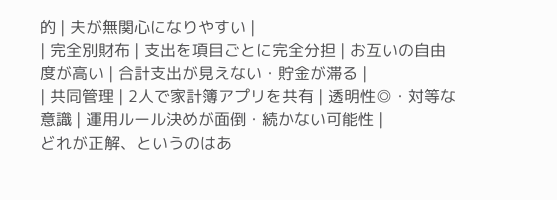的 | 夫が無関心になりやすい |
| 完全別財布 | 支出を項目ごとに完全分担 | お互いの自由度が高い | 合計支出が見えない・貯金が滞る |
| 共同管理 | 2人で家計簿アプリを共有 | 透明性◎・対等な意識 | 運用ルール決めが面倒・続かない可能性 |
どれが正解、というのはあ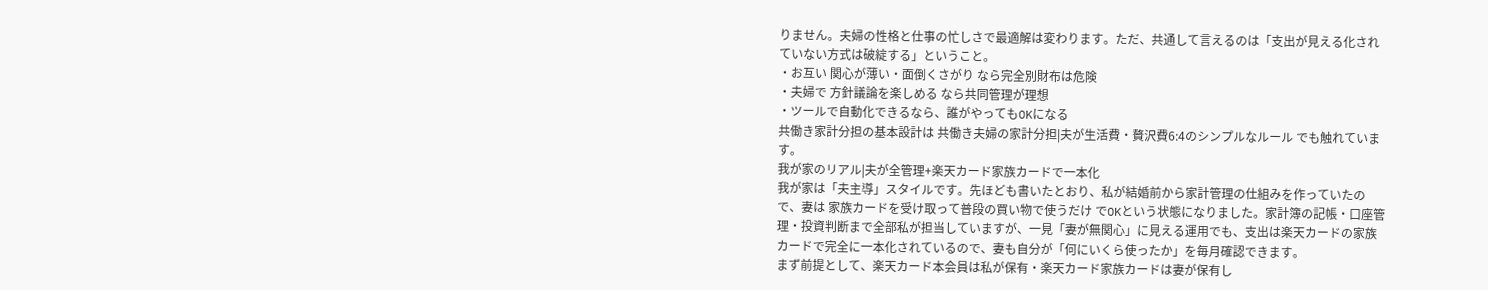りません。夫婦の性格と仕事の忙しさで最適解は変わります。ただ、共通して言えるのは「支出が見える化されていない方式は破綻する」ということ。
・お互い 関心が薄い・面倒くさがり なら完全別財布は危険
・夫婦で 方針議論を楽しめる なら共同管理が理想
・ツールで自動化できるなら、誰がやってもOKになる
共働き家計分担の基本設計は 共働き夫婦の家計分担|夫が生活費・贅沢費6:4のシンプルなルール でも触れています。
我が家のリアル|夫が全管理+楽天カード家族カードで一本化
我が家は「夫主導」スタイルです。先ほども書いたとおり、私が結婚前から家計管理の仕組みを作っていたので、妻は 家族カードを受け取って普段の買い物で使うだけ でOKという状態になりました。家計簿の記帳・口座管理・投資判断まで全部私が担当していますが、一見「妻が無関心」に見える運用でも、支出は楽天カードの家族カードで完全に一本化されているので、妻も自分が「何にいくら使ったか」を毎月確認できます。
まず前提として、楽天カード本会員は私が保有・楽天カード家族カードは妻が保有し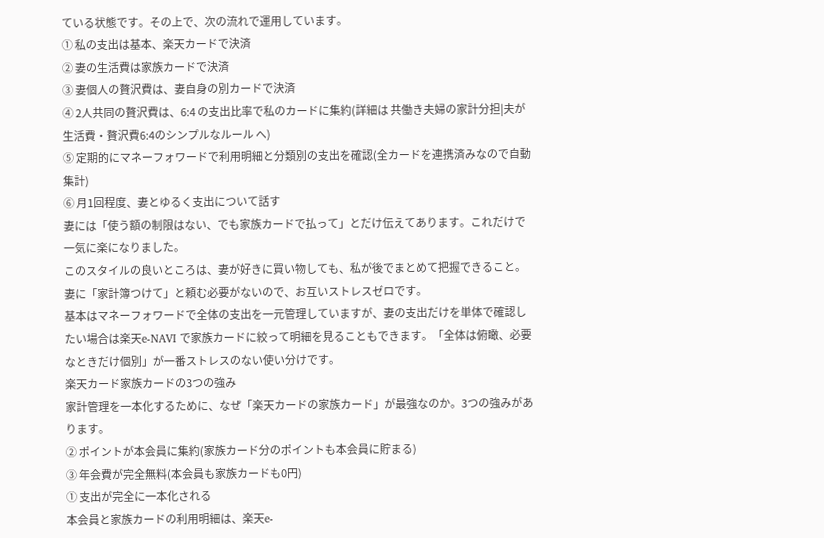ている状態です。その上で、次の流れで運用しています。
① 私の支出は基本、楽天カードで決済
② 妻の生活費は家族カードで決済
③ 妻個人の贅沢費は、妻自身の別カードで決済
④ 2人共同の贅沢費は、6:4 の支出比率で私のカードに集約(詳細は 共働き夫婦の家計分担|夫が生活費・贅沢費6:4のシンプルなルール へ)
⑤ 定期的にマネーフォワードで利用明細と分類別の支出を確認(全カードを連携済みなので自動集計)
⑥ 月1回程度、妻とゆるく支出について話す
妻には「使う額の制限はない、でも家族カードで払って」とだけ伝えてあります。これだけで一気に楽になりました。
このスタイルの良いところは、妻が好きに買い物しても、私が後でまとめて把握できること。妻に「家計簿つけて」と頼む必要がないので、お互いストレスゼロです。
基本はマネーフォワードで全体の支出を一元管理していますが、妻の支出だけを単体で確認したい場合は楽天e-NAVI で家族カードに絞って明細を見ることもできます。「全体は俯瞰、必要なときだけ個別」が一番ストレスのない使い分けです。
楽天カード家族カードの3つの強み
家計管理を一本化するために、なぜ「楽天カードの家族カード」が最強なのか。3つの強みがあります。
② ポイントが本会員に集約(家族カード分のポイントも本会員に貯まる)
③ 年会費が完全無料(本会員も家族カードも0円)
① 支出が完全に一本化される
本会員と家族カードの利用明細は、楽天e-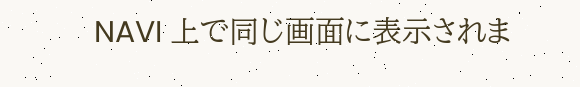NAVI 上で同じ画面に表示されま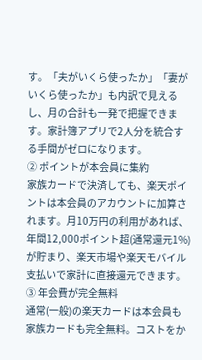す。「夫がいくら使ったか」「妻がいくら使ったか」も内訳で見えるし、月の合計も一発で把握できます。家計簿アプリで2人分を統合する手間がゼロになります。
② ポイントが本会員に集約
家族カードで決済しても、楽天ポイントは本会員のアカウントに加算されます。月10万円の利用があれば、年間12,000ポイント超(通常還元1%)が貯まり、楽天市場や楽天モバイル支払いで家計に直接還元できます。
③ 年会費が完全無料
通常(一般)の楽天カードは本会員も家族カードも完全無料。コストをか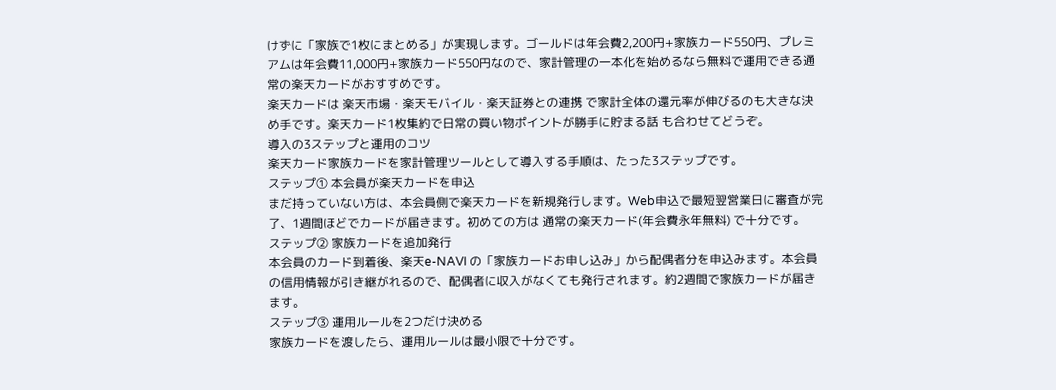けずに「家族で1枚にまとめる」が実現します。ゴールドは年会費2,200円+家族カード550円、プレミアムは年会費11,000円+家族カード550円なので、家計管理の一本化を始めるなら無料で運用できる通常の楽天カードがおすすめです。
楽天カードは 楽天市場・楽天モバイル・楽天証券との連携 で家計全体の還元率が伸びるのも大きな決め手です。楽天カード1枚集約で日常の買い物ポイントが勝手に貯まる話 も合わせてどうぞ。
導入の3ステップと運用のコツ
楽天カード家族カードを家計管理ツールとして導入する手順は、たった3ステップです。
ステップ① 本会員が楽天カードを申込
まだ持っていない方は、本会員側で楽天カードを新規発行します。Web申込で最短翌営業日に審査が完了、1週間ほどでカードが届きます。初めての方は 通常の楽天カード(年会費永年無料) で十分です。
ステップ② 家族カードを追加発行
本会員のカード到着後、楽天e-NAVI の「家族カードお申し込み」から配偶者分を申込みます。本会員の信用情報が引き継がれるので、配偶者に収入がなくても発行されます。約2週間で家族カードが届きます。
ステップ③ 運用ルールを2つだけ決める
家族カードを渡したら、運用ルールは最小限で十分です。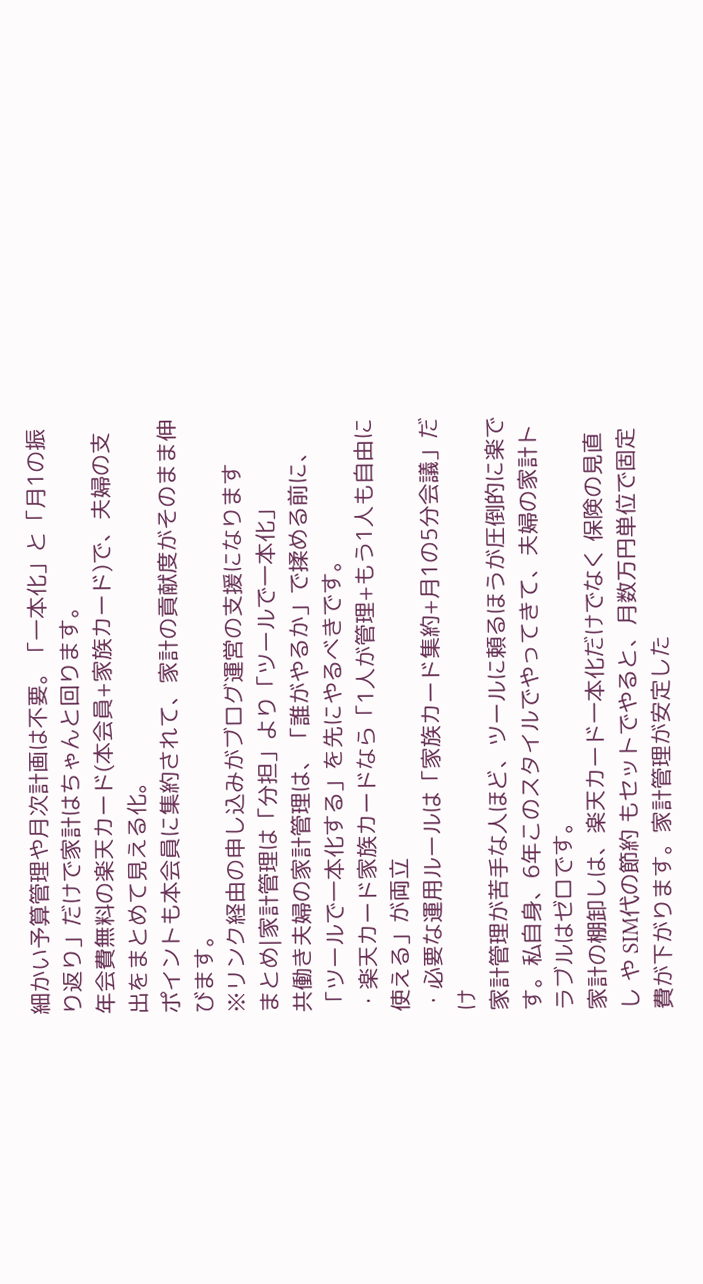細かい予算管理や月次計画は不要。「一本化」と「月1の振り返り」だけで家計はちゃんと回ります。
年会費無料の楽天カード(本会員+家族カード)で、夫婦の支出をまとめて見える化。
ポイントも本会員に集約されて、家計の貢献度がそのまま伸びます。
※リンク経由の申し込みがブログ運営の支援になります
まとめ|家計管理は「分担」より「ツールで一本化」
共働き夫婦の家計管理は、「誰がやるか」で揉める前に、「ツールで一本化する」を先にやるべきです。
・楽天カード家族カードなら「1人が管理+もう1人も自由に使える」が両立
・必要な運用ルールは「家族カード集約+月1の5分会議」だけ
家計管理が苦手な人ほど、ツールに頼るほうが圧倒的に楽です。私自身、6年このスタイルでやってきて、夫婦の家計トラブルはゼロです。
家計の棚卸しは、楽天カード一本化だけでなく 保険の見直し や SIM代の節約 もセットでやると、月数万円単位で固定費が下がります。家計管理が安定した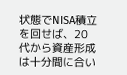状態でNISA積立を回せば、20代から資産形成は十分間に合い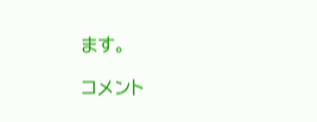ます。

コメント